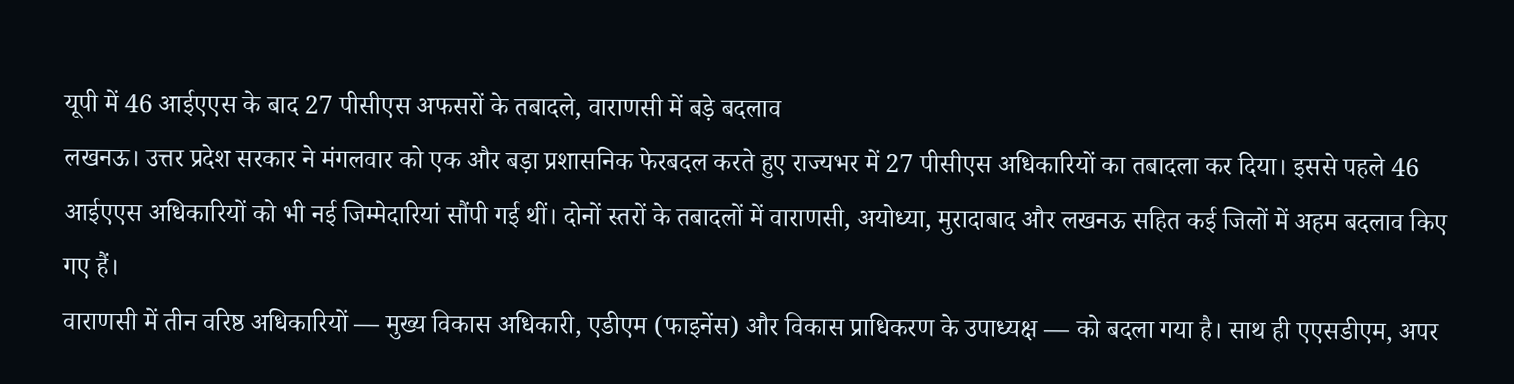यूपी में 46 आईएएस के बाद 27 पीसीएस अफसरों के तबादले, वाराणसी में बड़े बदलाव
लखनऊ। उत्तर प्रदेश सरकार ने मंगलवार को एक और बड़ा प्रशासनिक फेरबदल करते हुए राज्यभर में 27 पीसीएस अधिकारियों का तबादला कर दिया। इससे पहले 46 आईएएस अधिकारियों को भी नई जिम्मेदारियां सौंपी गई थीं। दोनों स्तरों के तबादलों में वाराणसी, अयोध्या, मुरादाबाद और लखनऊ सहित कई जिलों में अहम बदलाव किए गए हैं।
वाराणसी में तीन वरिष्ठ अधिकारियों — मुख्य विकास अधिकारी, एडीएम (फाइनेंस) और विकास प्राधिकरण के उपाध्यक्ष — को बदला गया है। साथ ही एएसडीएम, अपर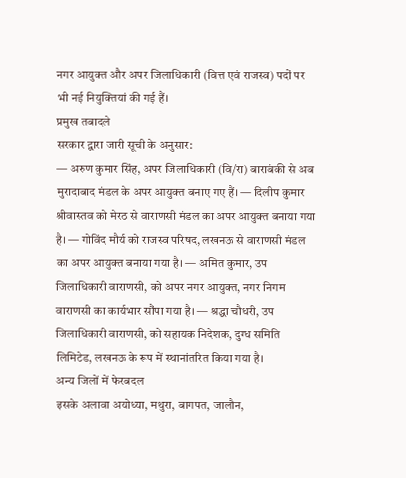नगर आयुक्त और अपर जिलाधिकारी (वित्त एवं राजस्व) पदों पर भी नई नियुक्तियां की गई हैं।
प्रमुख तबादले
सरकार द्वारा जारी सूची के अनुसार:
— अरुण कुमार सिंह, अपर जिलाधिकारी (वि/रा) बाराबंकी से अब मुरादाबाद मंडल के अपर आयुक्त बनाए गए हैं। — दिलीप कुमार श्रीवास्तव को मेरठ से वाराणसी मंडल का अपर आयुक्त बनाया गया है। — गोविंद मौर्य को राजस्व परिषद, लखनऊ से वाराणसी मंडल का अपर आयुक्त बनाया गया है। — अमित कुमार, उप जिलाधिकारी वाराणसी, को अपर नगर आयुक्त, नगर निगम वाराणसी का कार्यभार सौंपा गया है। — श्रद्धा चौधरी, उप जिलाधिकारी वाराणसी, को सहायक निदेशक, दुग्ध समिति लिमिटेड, लखनऊ के रूप में स्थानांतरित किया गया है।
अन्य जिलों में फेरबदल
इसके अलावा अयोध्या, मथुरा, बागपत, जालौन,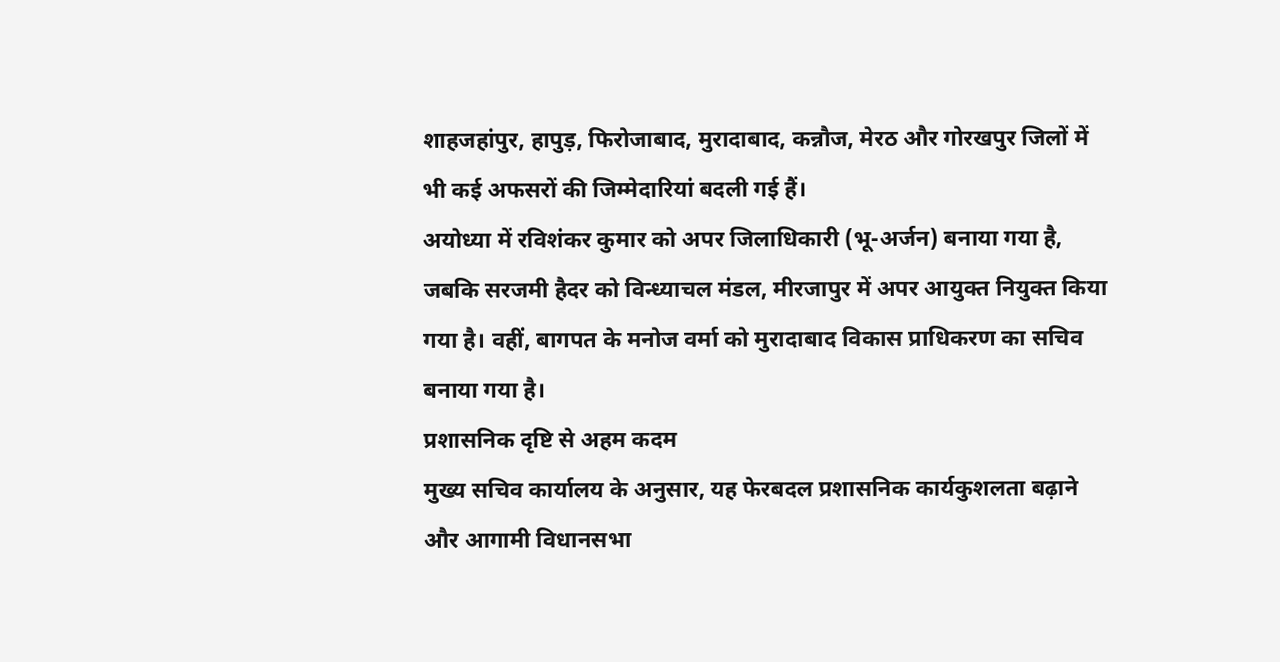शाहजहांपुर, हापुड़, फिरोजाबाद, मुरादाबाद, कन्नौज, मेरठ और गोरखपुर जिलों में भी कई अफसरों की जिम्मेदारियां बदली गई हैं।
अयोध्या में रविशंकर कुमार को अपर जिलाधिकारी (भू-अर्जन) बनाया गया है, जबकि सरजमी हैदर को विन्ध्याचल मंडल, मीरजापुर में अपर आयुक्त नियुक्त किया गया है। वहीं, बागपत के मनोज वर्मा को मुरादाबाद विकास प्राधिकरण का सचिव बनाया गया है।
प्रशासनिक दृष्टि से अहम कदम
मुख्य सचिव कार्यालय के अनुसार, यह फेरबदल प्रशासनिक कार्यकुशलता बढ़ाने और आगामी विधानसभा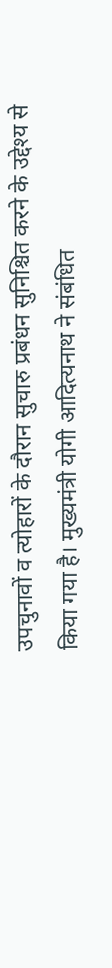उपचुनावों व त्योहारों के दौरान सुचारु प्रबंधन सुनिश्चित करने के उद्देश्य से किया गया है। मुख्यमंत्री योगी आदित्यनाथ ने संबंधित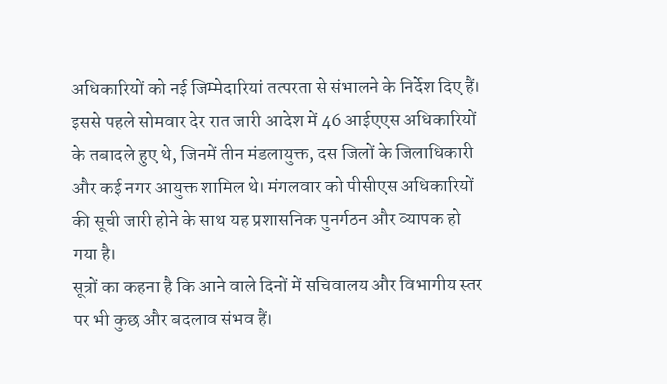अधिकारियों को नई जिम्मेदारियां तत्परता से संभालने के निर्देश दिए हैं।
इससे पहले सोमवार देर रात जारी आदेश में 46 आईएएस अधिकारियों के तबादले हुए थे, जिनमें तीन मंडलायुक्त, दस जिलों के जिलाधिकारी और कई नगर आयुक्त शामिल थे। मंगलवार को पीसीएस अधिकारियों की सूची जारी होने के साथ यह प्रशासनिक पुनर्गठन और व्यापक हो गया है।
सूत्रों का कहना है कि आने वाले दिनों में सचिवालय और विभागीय स्तर पर भी कुछ और बदलाव संभव हैं।